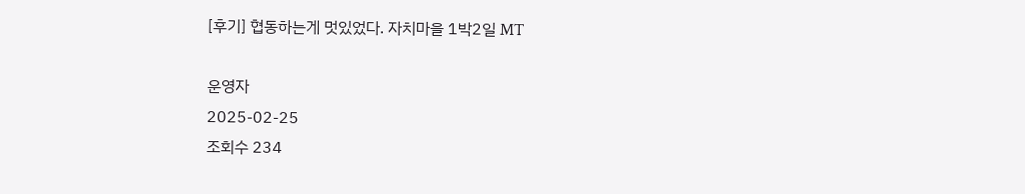[후기] 협동하는게 멋있었다. 자치마을 1박2일 MT

운영자
2025-02-25
조회수 234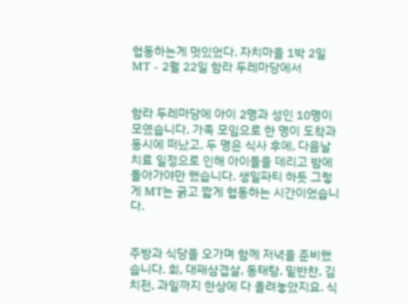협동하는게 멋있었다. 자치마을 1박 2일 MT - 2월 22일 함라 두레마당에서


함라 두레마당에 아이 2명과 성인 10명이 모였습니다. 가족 모임으로 한 명이 도착과 동시에 떠났고, 두 명은 식사 후에, 다음날 치료 일정으로 인해 아이들을 데리고 밤에 돌아가야만 했습니다. 생일파티 하듯 그렇게 MT는 굵고 짧게 협동하는 시간이었습니다.


주방과 식당을 오가며 함께 저녁을 준비했습니다. 회, 대패삼겹살, 동태탕, 밑반찬, 김치전, 과일까지 한상에 다 올려놓았지요. 식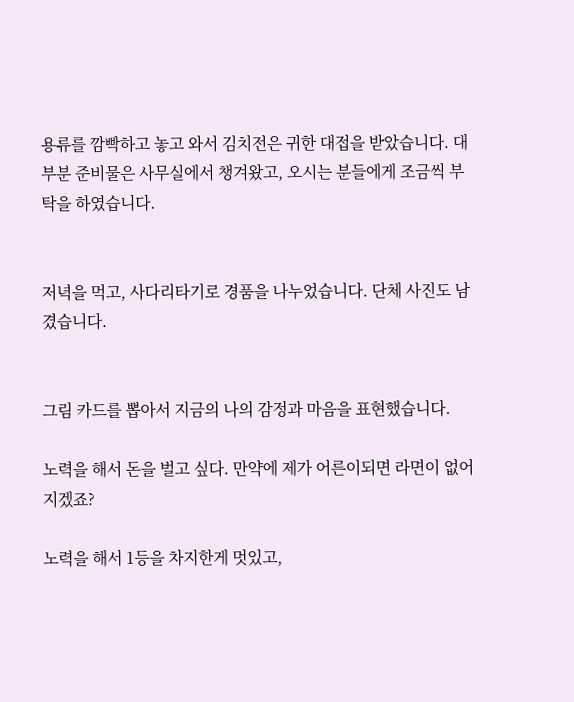용류를 깜빡하고 놓고 와서 김치전은 귀한 대접을 받았습니다. 대부분 준비물은 사무실에서 챙겨왔고, 오시는 분들에게 조금씩 부탁을 하였습니다.


저녁을 먹고, 사다리타기로 경품을 나누었습니다. 단체 사진도 남겼습니다.


그림 카드를 뽑아서 지금의 나의 감정과 마음을 표현했습니다.

노력을 해서 돈을 벌고 싶다. 만약에 제가 어른이되면 라면이 없어지겠죠?

노력을 해서 1등을 차지한게 멋있고,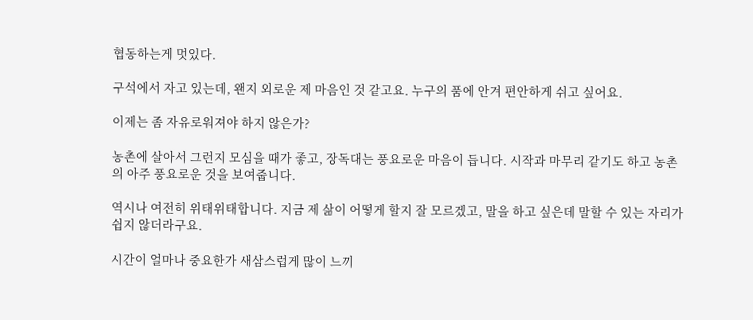협동하는게 멋있다.

구석에서 자고 있는데, 왠지 외로운 제 마음인 것 같고요. 누구의 품에 안겨 편안하게 쉬고 싶어요.

이제는 좀 자유로워져야 하지 않은가?

농촌에 살아서 그런지 모심을 때가 좋고, 장독대는 풍요로운 마음이 듭니다. 시작과 마무리 같기도 하고 농촌의 아주 풍요로운 것을 보여줍니다.

역시나 여전히 위태위태합니다. 지금 제 삶이 어떻게 할지 잘 모르겠고, 말을 하고 싶은데 말할 수 있는 자리가 쉽지 않더라구요.

시간이 얼마나 중요한가 새삼스럽게 많이 느끼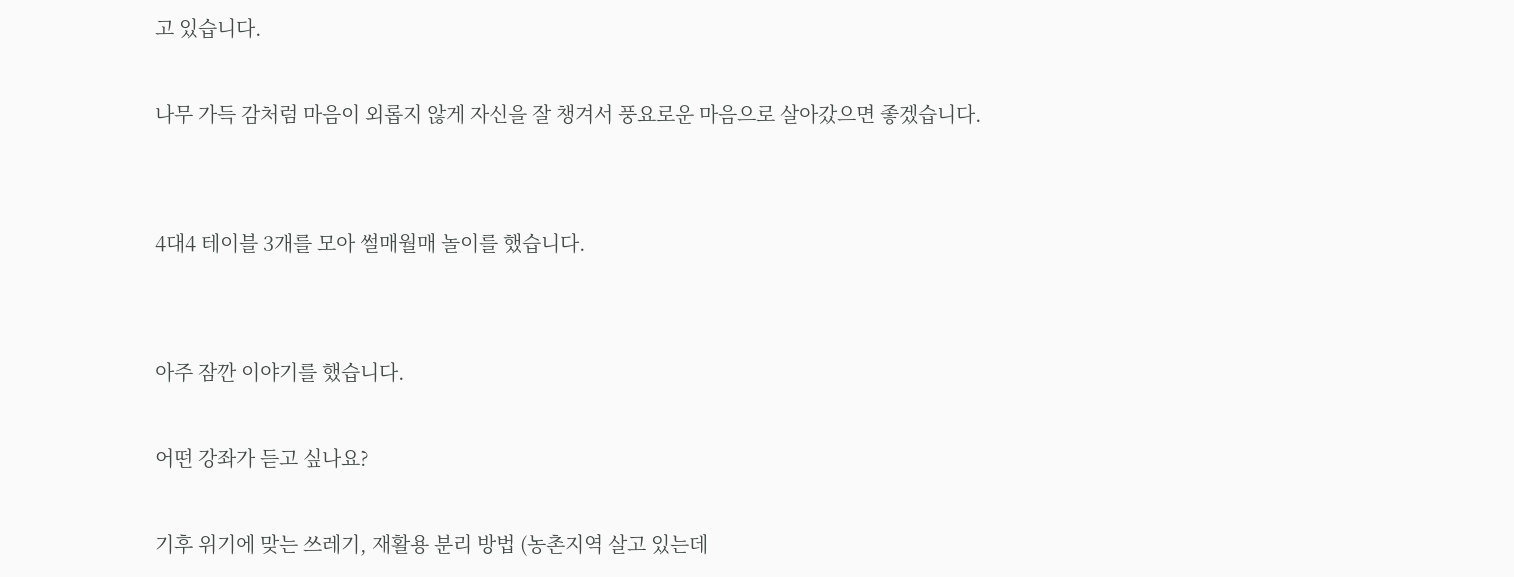고 있습니다.

나무 가득 감처럼 마음이 외롭지 않게 자신을 잘 챙겨서 풍요로운 마음으로 살아갔으면 좋겠습니다.


4대4 테이블 3개를 모아 썰매월매 놀이를 했습니다.


아주 잠깐 이야기를 했습니다.

어떤 강좌가 듣고 싶나요?

기후 위기에 맞는 쓰레기, 재활용 분리 방법 (농촌지역 살고 있는데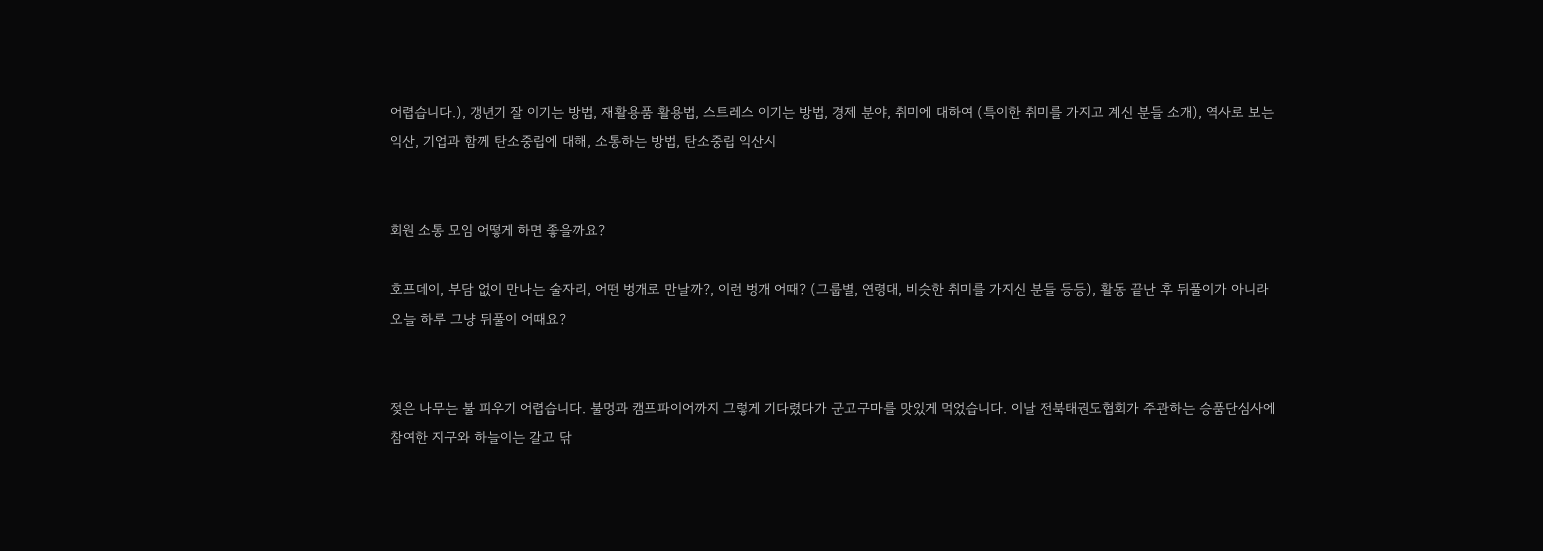어렵습니다.), 갱년기 잘 이기는 방법, 재활용품 활용법, 스트레스 이기는 방법, 경제 분야, 취미에 대하여 (특이한 취미를 가지고 계신 분들 소개), 역사로 보는 익산, 기업과 함께 탄소중립에 대해, 소통하는 방법, 탄소중립 익산시


회원 소통 모임 어떻게 하면 좋을까요?

호프데이, 부담 없이 만나는 술자리, 어떤 벙개로 만날까?, 이런 벙개 어때? (그룹별, 연령대, 비슷한 취미를 가지신 분들 등등), 활동 끝난 후 뒤풀이가 아니라 오늘 하루 그냥 뒤풀이 어때요?


젖은 나무는 불 피우기 어렵습니다. 불멍과 캠프파이어까지 그렇게 기다렸다가 군고구마를 맛있게 먹었습니다. 이날 전북태권도협회가 주관하는 승품단심사에 참여한 지구와 하늘이는 갈고 닦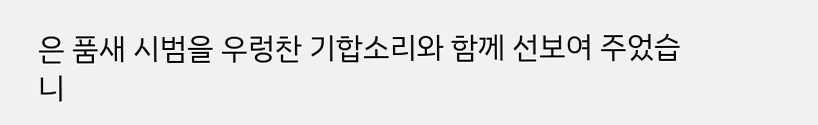은 품새 시범을 우렁찬 기합소리와 함께 선보여 주었습니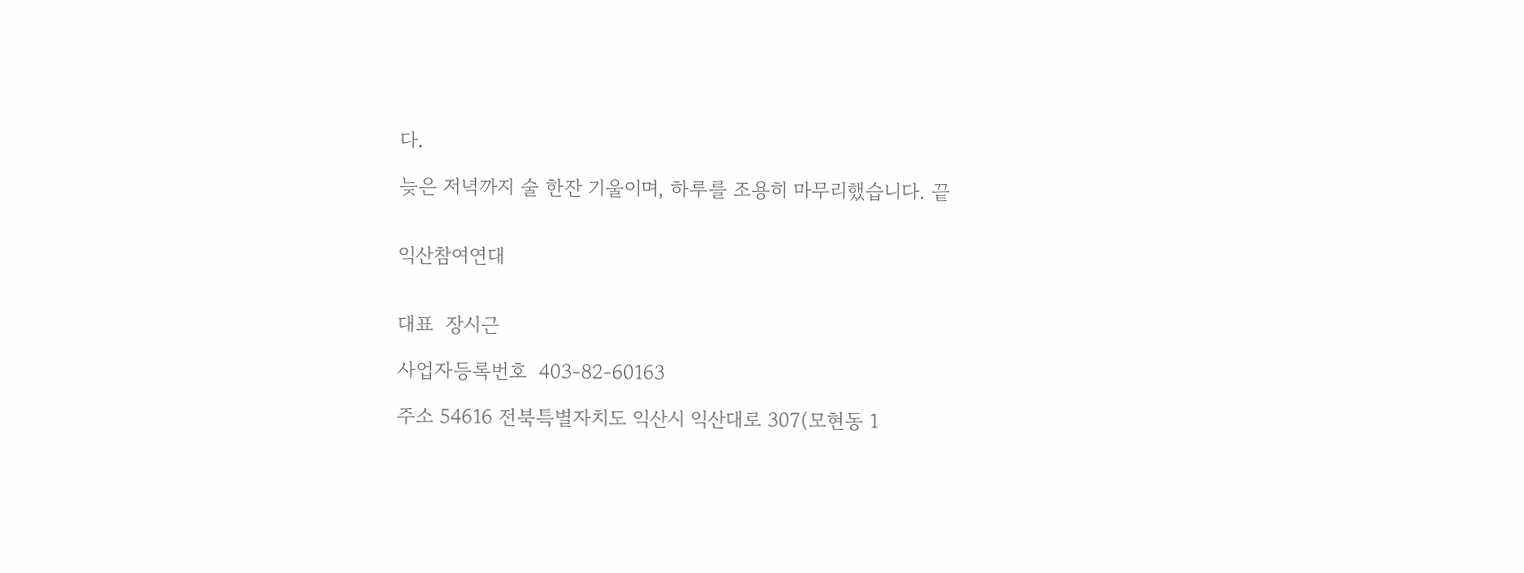다.

늦은 저녁까지 술 한잔 기울이며, 하루를 조용히 마무리했습니다. 끝


익산참여연대


대표  장시근

사업자등록번호  403-82-60163

주소 54616 전북특별자치도 익산시 익산대로 307(모현동 1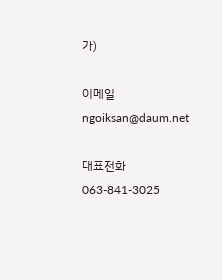가)

이메일  ngoiksan@daum.net

대표전화  063-841-3025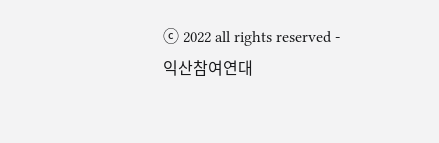ⓒ 2022 all rights reserved - 익산참여연대